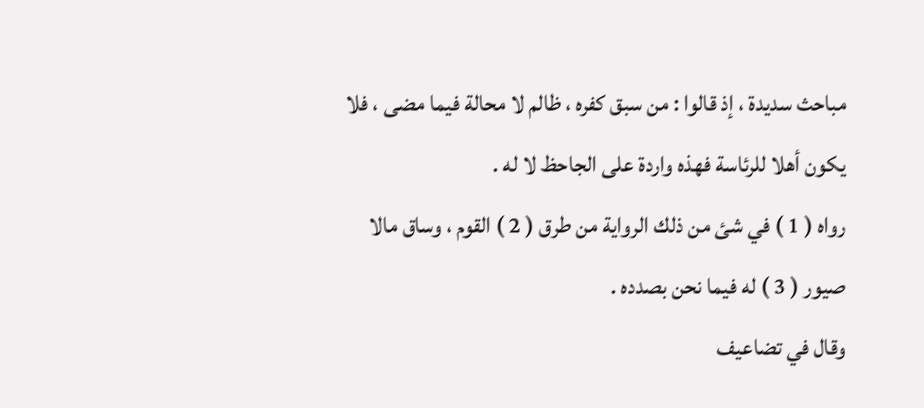مباحث سديدة ، إذ قالوا : من سبق كفره ، ظالم لا محالة فيما مضى ، فلا
يكون أهلا للرئاسة فهذه واردة على الجاحظ لا له .
رواه ( 1 ) في شئ من ذلك الرواية من طرق ( 2 ) القوم ، وساق مالا
صيور ( 3 ) له فيما نحن بصدده .
وقال في تضاعيف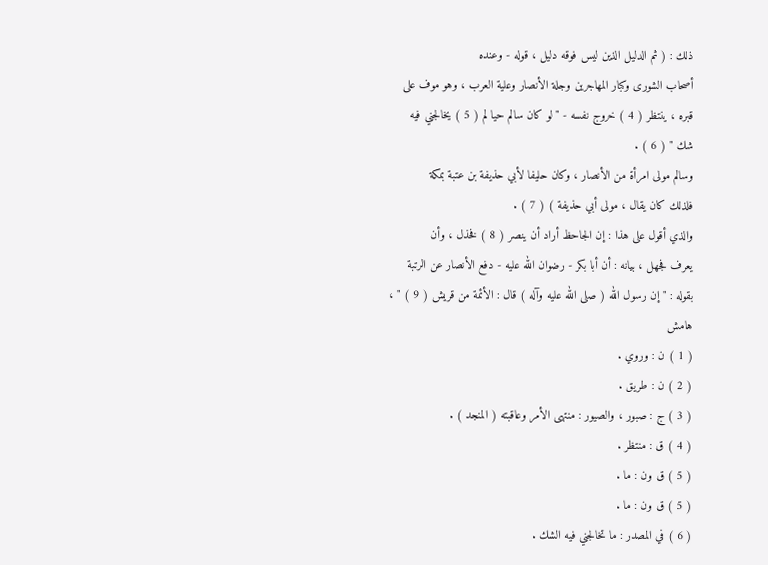ذلك : ( ثم الدليل الذين ليس فوقه دليل ، قوله - وعنده
أصحاب الشورى وكبار المهاجرين وجلة الأنصار وعلية العرب ، وهو موف على
قبره ، ينتظر ( 4 ) خروج نفسه - " لو كان سالم حيا لم ( 5 ) يخالجني فيه
شك " ( 6 ) .
وسالم مولى امرأة من الأنصار ، وكان حليفا لأبي حذيفة بن عتبة بمكة
فلذلك كان يقال ، مولى أبي حذيفة ) ( 7 ) .
والذي أقول على هذا : إن الجاحظ أراد أن ينصر ( 8 ) فخذل ، وأن
يعرف فجهل ، بيانه : أن أبا بكر - رضوان الله عليه - دفع الأنصار عن الرتبة
بقوله : " إن رسول الله ( صلى الله عليه وآله ) قال : الأئمة من قريش ( 9 ) " ،
هامش
( 1 ) ن : وروي .
( 2 ) ن : طريق .
( 3 ) ج : صبور ، والصيور : منتهى الأمر وعاقبته ( المنجد ) .
( 4 ) ق : منتظر .
( 5 ) ق ون : ما .
( 5 ) ق ون : ما .
( 6 ) في المصدر : ما تخالجني فيه الشك .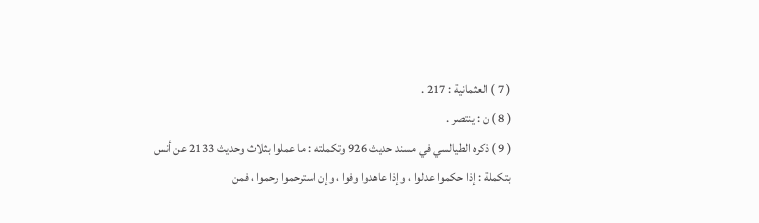( 7 ) العثمانية : 217 .
( 8 ) ن : ينتصر .
( 9 ) ذكره الطيالسي في مسند حديث 926 وتكملته : ما عملوا بثلاث وحديث 2133 عن أنس
بتكملة : إذا حكموا عدلوا ، وإذا عاهدوا وفوا ، وإن استرحموا رحموا ، فمن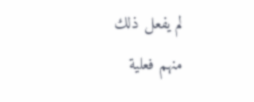لم يفعل ذلك
منهم فعلية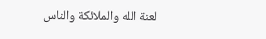لعنة الله والملائكة والناس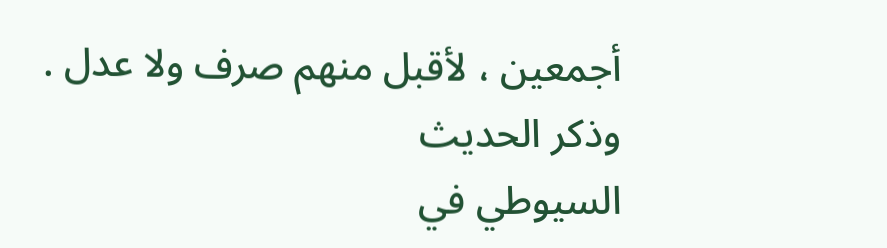أجمعين ، لأقبل منهم صرف ولا عدل . وذكر الحديث
السيوطي في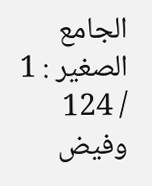الجامع الصغير : 1 / 124 وفيض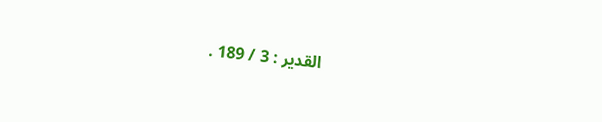القدير : 3 / 189 .